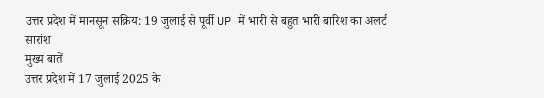उत्तर प्रदेश में मानसून सक्रिय: 19 जुलाई से पूर्वी UP में भारी से बहुत भारी बारिश का अलर्ट
सारांश
मुख्य बातें
उत्तर प्रदेश में 17 जुलाई 2025 के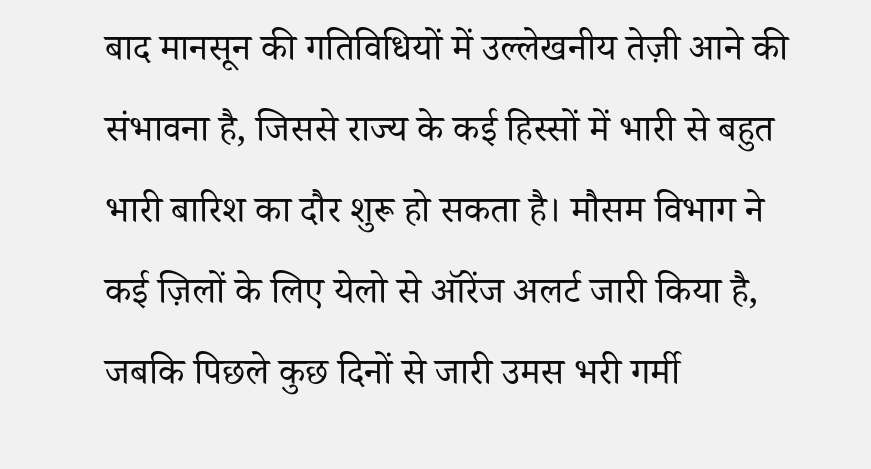बाद मानसून की गतिविधियों में उल्लेखनीय तेज़ी आने की संभावना है, जिससे राज्य के कई हिस्सों में भारी से बहुत भारी बारिश का दौर शुरू हो सकता है। मौसम विभाग ने कई ज़िलों के लिए येलो से ऑरेंज अलर्ट जारी किया है, जबकि पिछले कुछ दिनों से जारी उमस भरी गर्मी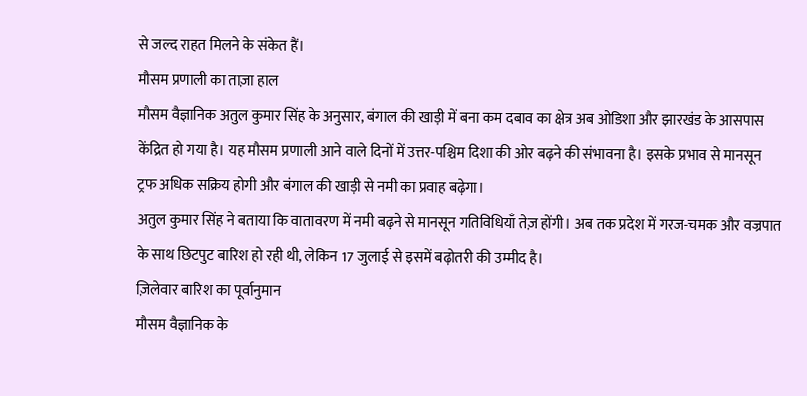से जल्द राहत मिलने के संकेत हैं।
मौसम प्रणाली का ताज़ा हाल
मौसम वैज्ञानिक अतुल कुमार सिंह के अनुसार, बंगाल की खाड़ी में बना कम दबाव का क्षेत्र अब ओडिशा और झारखंड के आसपास केंद्रित हो गया है। यह मौसम प्रणाली आने वाले दिनों में उत्तर-पश्चिम दिशा की ओर बढ़ने की संभावना है। इसके प्रभाव से मानसून ट्रफ अधिक सक्रिय होगी और बंगाल की खाड़ी से नमी का प्रवाह बढ़ेगा।
अतुल कुमार सिंह ने बताया कि वातावरण में नमी बढ़ने से मानसून गतिविधियाँ तेज़ होंगी। अब तक प्रदेश में गरज-चमक और वज्रपात के साथ छिटपुट बारिश हो रही थी, लेकिन 17 जुलाई से इसमें बढ़ोतरी की उम्मीद है।
ज़िलेवार बारिश का पूर्वानुमान
मौसम वैज्ञानिक के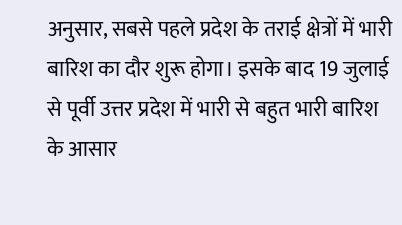अनुसार, सबसे पहले प्रदेश के तराई क्षेत्रों में भारी बारिश का दौर शुरू होगा। इसके बाद 19 जुलाई से पूर्वी उत्तर प्रदेश में भारी से बहुत भारी बारिश के आसार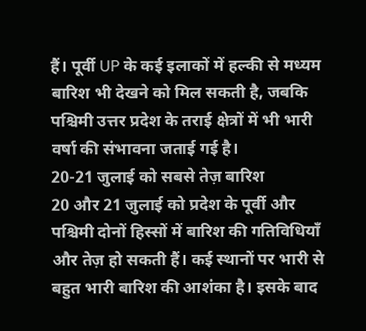हैं। पूर्वी UP के कई इलाकों में हल्की से मध्यम बारिश भी देखने को मिल सकती है, जबकि पश्चिमी उत्तर प्रदेश के तराई क्षेत्रों में भी भारी वर्षा की संभावना जताई गई है।
20-21 जुलाई को सबसे तेज़ बारिश
20 और 21 जुलाई को प्रदेश के पूर्वी और पश्चिमी दोनों हिस्सों में बारिश की गतिविधियाँ और तेज़ हो सकती हैं। कई स्थानों पर भारी से बहुत भारी बारिश की आशंका है। इसके बाद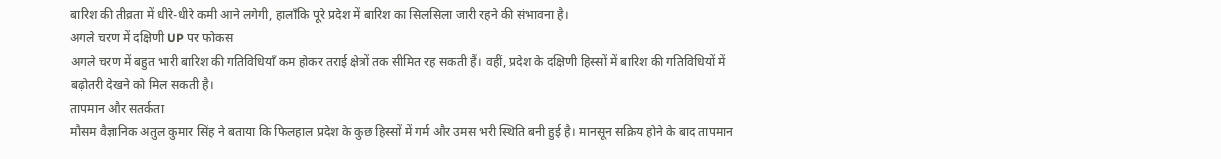बारिश की तीव्रता में धीरे-धीरे कमी आने लगेगी, हालाँकि पूरे प्रदेश में बारिश का सिलसिला जारी रहने की संभावना है।
अगले चरण में दक्षिणी UP पर फोकस
अगले चरण में बहुत भारी बारिश की गतिविधियाँ कम होकर तराई क्षेत्रों तक सीमित रह सकती हैं। वहीं, प्रदेश के दक्षिणी हिस्सों में बारिश की गतिविधियों में बढ़ोतरी देखने को मिल सकती है।
तापमान और सतर्कता
मौसम वैज्ञानिक अतुल कुमार सिंह ने बताया कि फिलहाल प्रदेश के कुछ हिस्सों में गर्म और उमस भरी स्थिति बनी हुई है। मानसून सक्रिय होने के बाद तापमान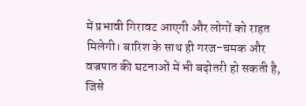में प्रभावी गिरावट आएगी और लोगों को राहत मिलेगी। बारिश के साथ ही गरज-चमक और वज्रपात की घटनाओं में भी बढ़ोतरी हो सकती है, जिसे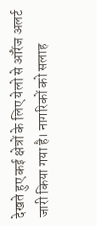देखते हुए कई क्षेत्रों के लिए येलो से ऑरेंज अलर्ट जारी किया गया है। नागरिकों को सलाह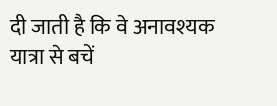दी जाती है कि वे अनावश्यक यात्रा से बचें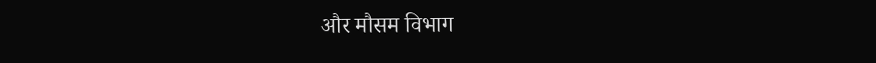और मौसम विभाग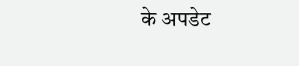के अपडेट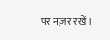पर नज़र रखें।